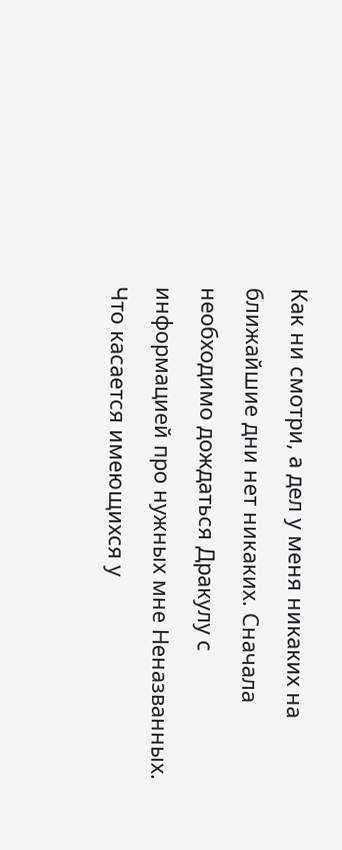Как ни смотри, а дел у меня никаких на ближайшие дни нет никаких. Сначала необходимо дождаться Дракулу с информацией про нужных мне Неназванных. Что касается имеющихся у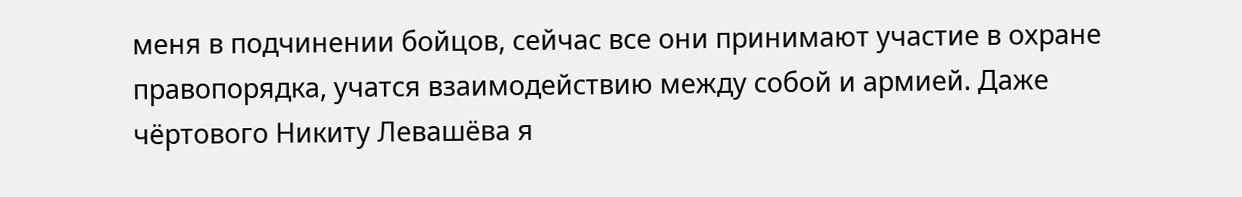меня в подчинении бойцов, сейчас все они принимают участие в охране правопорядка, учатся взаимодействию между собой и армией. Даже чёртового Никиту Левашёва я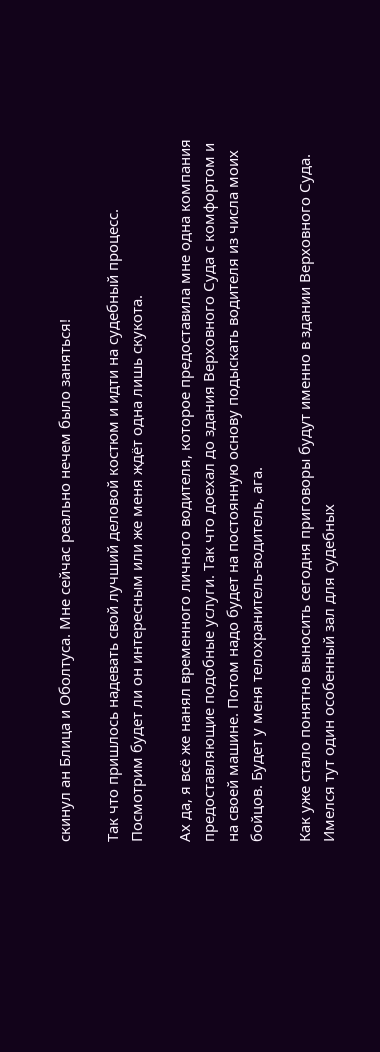скинул ан Блица и Оболтуса. Мне сейчас реально нечем было заняться!

Так что пришлось надевать свой лучший деловой костюм и идти на судебный процесс. Посмотрим будет ли он интересным или же меня ждёт одна лишь скукота.

Ах да, я всё же нанял временного личного водителя, которое предоставила мне одна компания предоставляющие подобные услуги. Так что доехал до здания Верховного Суда с комфортом и на своей машине. Потом надо будет на постоянную основу подыскать водителя из числа моих бойцов. Будет у меня телохранитель-водитель, ага.

Как уже стало понятно выносить сегодня приговоры будут именно в здании Верховного Суда. Имелся тут один особенный зал для судебных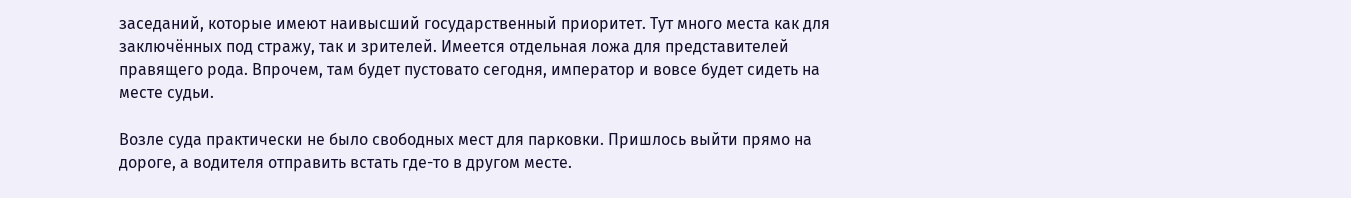заседаний, которые имеют наивысший государственный приоритет. Тут много места как для заключённых под стражу, так и зрителей. Имеется отдельная ложа для представителей правящего рода. Впрочем, там будет пустовато сегодня, император и вовсе будет сидеть на месте судьи.

Возле суда практически не было свободных мест для парковки. Пришлось выйти прямо на дороге, а водителя отправить встать где-то в другом месте.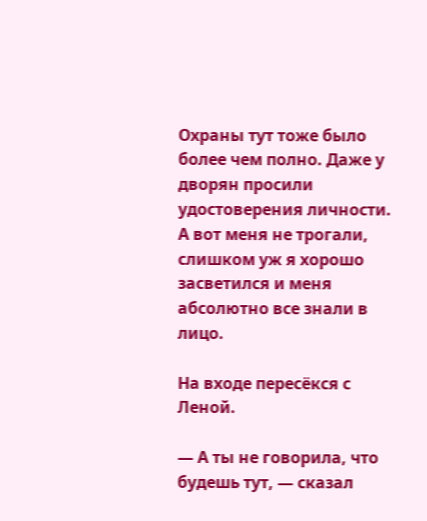Охраны тут тоже было более чем полно. Даже у дворян просили удостоверения личности. А вот меня не трогали, слишком уж я хорошо засветился и меня абсолютно все знали в лицо.

На входе пересёкся с Леной.

— А ты не говорила, что будешь тут, — сказал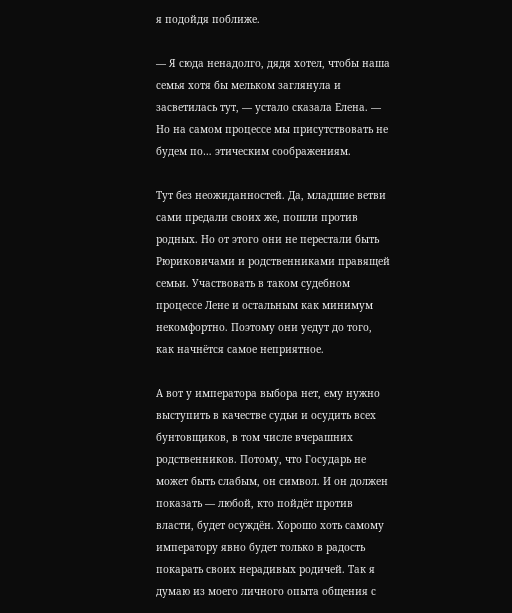я подойдя поближе.

— Я сюда ненадолго, дядя хотел, чтобы наша семья хотя бы мельком заглянула и засветилась тут, — устало сказала Елена. — Но на самом процессе мы присутствовать не будем по… этическим соображениям.

Тут без неожиданностей. Да, младшие ветви сами предали своих же, пошли против родных. Но от этого они не перестали быть Рюриковичами и родственниками правящей семьи. Участвовать в таком судебном процессе Лене и остальным как минимум некомфортно. Поэтому они уедут до того, как начнётся самое неприятное.

А вот у императора выбора нет, ему нужно выступить в качестве судьи и осудить всех бунтовщиков, в том числе вчерашних родственников. Потому, что Государь не может быть слабым, он символ. И он должен показать — любой, кто пойдёт против власти, будет осуждён. Хорошо хоть самому императору явно будет только в радость покарать своих нерадивых родичей. Так я думаю из моего личного опыта общения с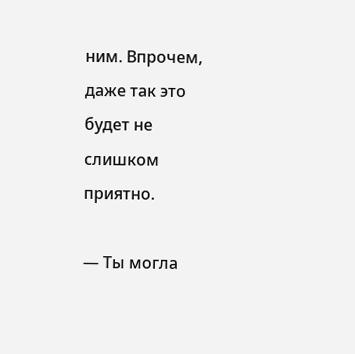ним. Впрочем, даже так это будет не слишком приятно.

— Ты могла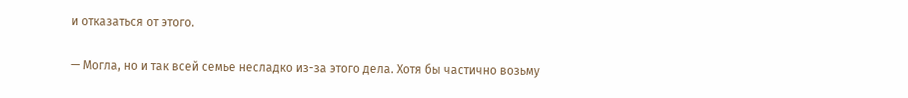и отказаться от этого.

— Могла, но и так всей семье несладко из-за этого дела. Хотя бы частично возьму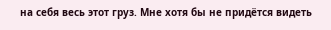на себя весь этот груз. Мне хотя бы не придётся видеть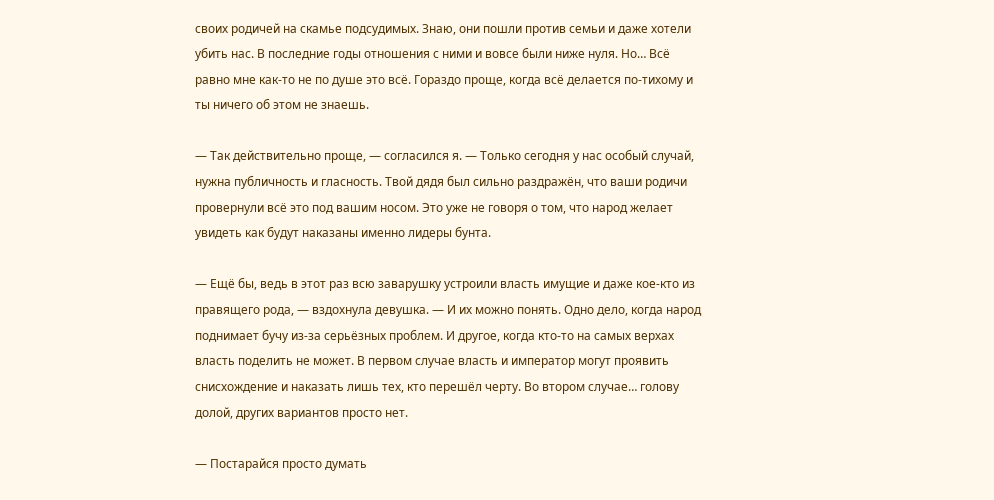своих родичей на скамье подсудимых. Знаю, они пошли против семьи и даже хотели убить нас. В последние годы отношения с ними и вовсе были ниже нуля. Но… Всё равно мне как-то не по душе это всё. Гораздо проще, когда всё делается по-тихому и ты ничего об этом не знаешь.

— Так действительно проще, — согласился я. — Только сегодня у нас особый случай, нужна публичность и гласность. Твой дядя был сильно раздражён, что ваши родичи провернули всё это под вашим носом. Это уже не говоря о том, что народ желает увидеть как будут наказаны именно лидеры бунта.

— Ещё бы, ведь в этот раз всю заварушку устроили власть имущие и даже кое-кто из правящего рода, — вздохнула девушка. — И их можно понять. Одно дело, когда народ поднимает бучу из-за серьёзных проблем. И другое, когда кто-то на самых верхах власть поделить не может. В первом случае власть и император могут проявить снисхождение и наказать лишь тех, кто перешёл черту. Во втором случае… голову долой, других вариантов просто нет.

— Постарайся просто думать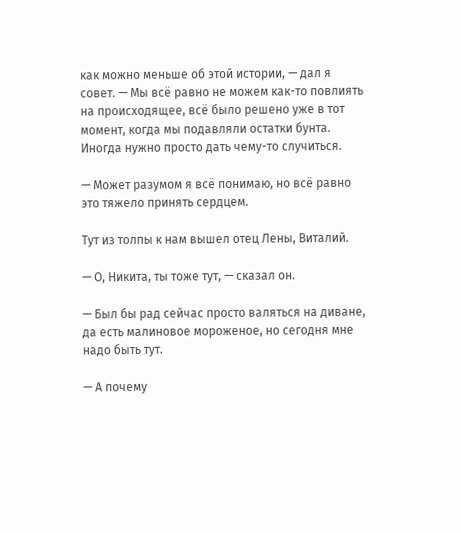как можно меньше об этой истории, — дал я совет. — Мы всё равно не можем как-то повлиять на происходящее, всё было решено уже в тот момент, когда мы подавляли остатки бунта. Иногда нужно просто дать чему-то случиться.

— Может разумом я всё понимаю, но всё равно это тяжело принять сердцем.

Тут из толпы к нам вышел отец Лены, Виталий.

— О, Никита, ты тоже тут, — сказал он.

— Был бы рад сейчас просто валяться на диване, да есть малиновое мороженое, но сегодня мне надо быть тут.

— А почему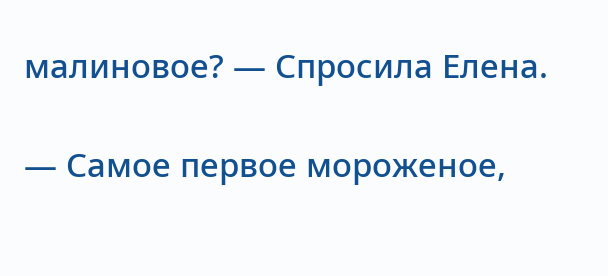малиновое? — Спросила Елена.

— Самое первое мороженое,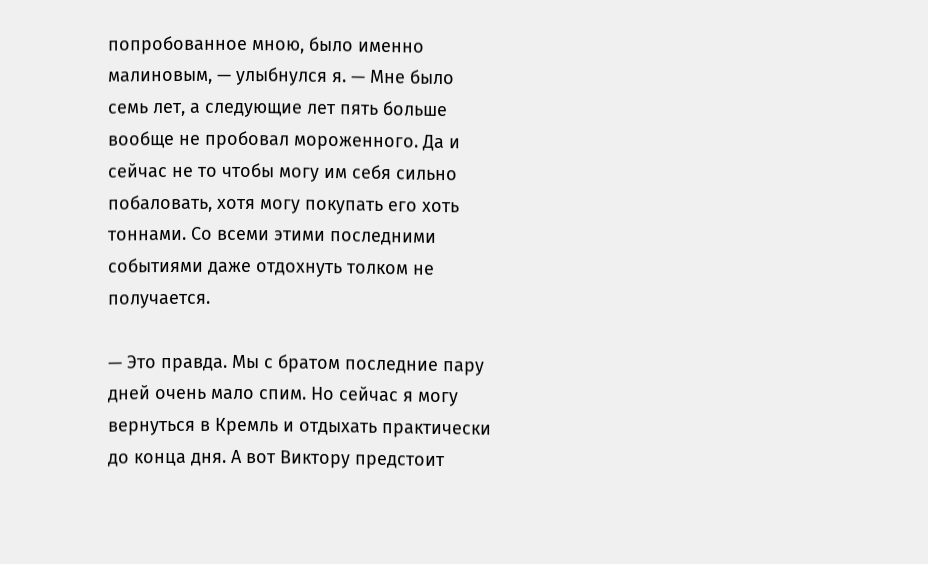попробованное мною, было именно малиновым, — улыбнулся я. — Мне было семь лет, а следующие лет пять больше вообще не пробовал мороженного. Да и сейчас не то чтобы могу им себя сильно побаловать, хотя могу покупать его хоть тоннами. Со всеми этими последними событиями даже отдохнуть толком не получается.

— Это правда. Мы с братом последние пару дней очень мало спим. Но сейчас я могу вернуться в Кремль и отдыхать практически до конца дня. А вот Виктору предстоит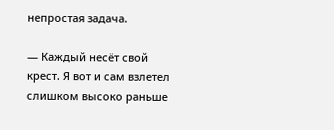непростая задача.

— Каждый несёт свой крест. Я вот и сам взлетел слишком высоко раньше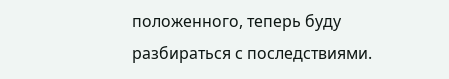положенного, теперь буду разбираться с последствиями.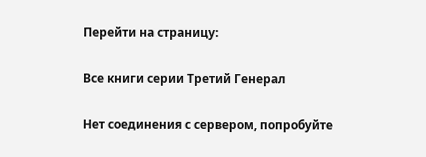Перейти на страницу:

Все книги серии Третий Генерал

Нет соединения с сервером, попробуйте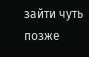зайти чуть позже